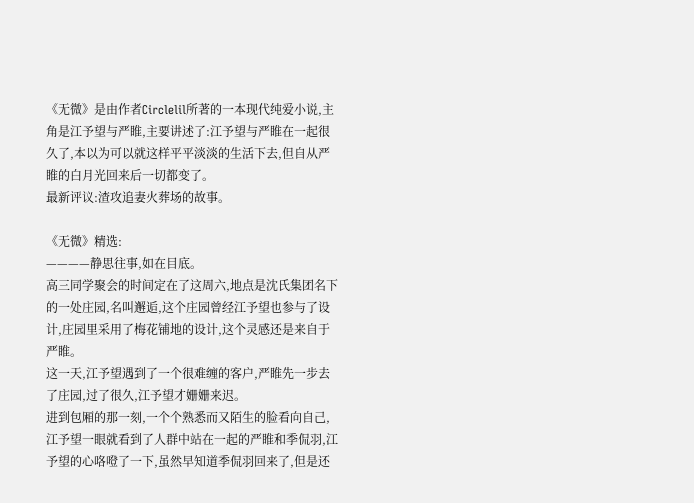《无微》是由作者Circlelil所著的一本现代纯爱小说,主角是江予望与严睢,主要讲述了:江予望与严睢在一起很久了,本以为可以就这样平平淡淡的生活下去,但自从严睢的白月光回来后一切都变了。
最新评议:渣攻追妻火葬场的故事。

《无微》精选:
————静思往事,如在目底。
高三同学聚会的时间定在了这周六,地点是沈氏集团名下的一处庄园,名叫邂逅,这个庄园曾经江予望也参与了设计,庄园里采用了梅花铺地的设计,这个灵感还是来自于严睢。
这一天,江予望遇到了一个很难缠的客户,严睢先一步去了庄园,过了很久,江予望才姗姗来迟。
进到包厢的那一刻,一个个熟悉而又陌生的脸看向自己,江予望一眼就看到了人群中站在一起的严睢和季侃羽,江予望的心咯噔了一下,虽然早知道季侃羽回来了,但是还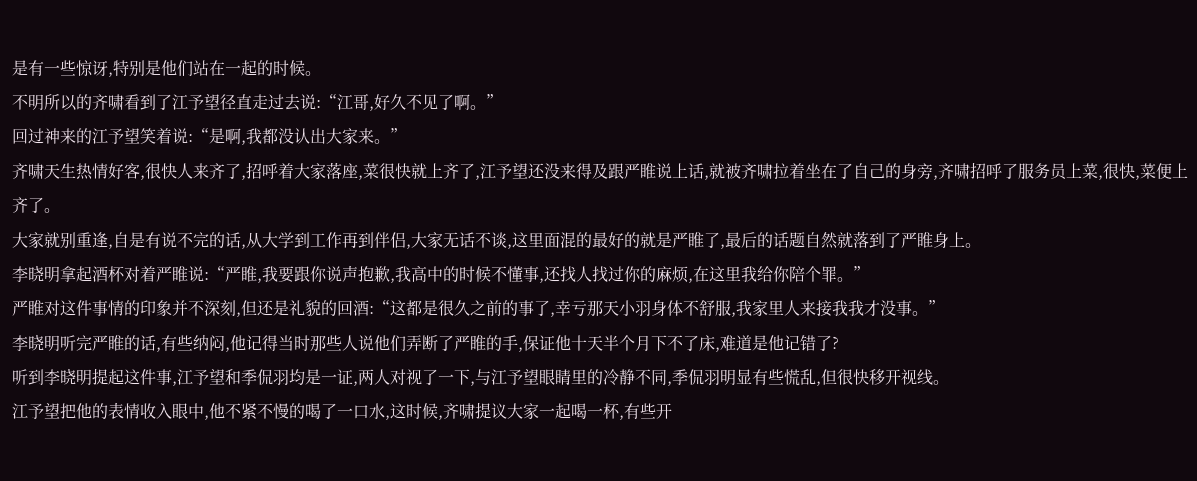是有一些惊讶,特别是他们站在一起的时候。
不明所以的齐啸看到了江予望径直走过去说:“江哥,好久不见了啊。”
回过神来的江予望笑着说:“是啊,我都没认出大家来。”
齐啸天生热情好客,很快人来齐了,招呼着大家落座,菜很快就上齐了,江予望还没来得及跟严睢说上话,就被齐啸拉着坐在了自己的身旁,齐啸招呼了服务员上菜,很快,菜便上齐了。
大家就别重逢,自是有说不完的话,从大学到工作再到伴侣,大家无话不谈,这里面混的最好的就是严睢了,最后的话题自然就落到了严睢身上。
李晓明拿起酒杯对着严睢说:“严睢,我要跟你说声抱歉,我高中的时候不懂事,还找人找过你的麻烦,在这里我给你陪个罪。”
严睢对这件事情的印象并不深刻,但还是礼貌的回酒:“这都是很久之前的事了,幸亏那天小羽身体不舒服,我家里人来接我我才没事。”
李晓明听完严睢的话,有些纳闷,他记得当时那些人说他们弄断了严睢的手,保证他十天半个月下不了床,难道是他记错了?
听到李晓明提起这件事,江予望和季侃羽均是一证,两人对视了一下,与江予望眼睛里的冷静不同,季侃羽明显有些慌乱,但很快移开视线。
江予望把他的表情收入眼中,他不紧不慢的喝了一口水,这时候,齐啸提议大家一起喝一杯,有些开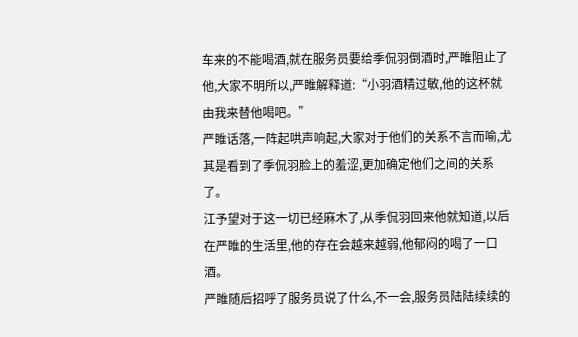车来的不能喝酒,就在服务员要给季侃羽倒酒时,严睢阻止了他,大家不明所以,严睢解释道:“小羽酒精过敏,他的这杯就由我来替他喝吧。”
严睢话落,一阵起哄声响起,大家对于他们的关系不言而喻,尤其是看到了季侃羽脸上的羞涩,更加确定他们之间的关系了。
江予望对于这一切已经麻木了,从季侃羽回来他就知道,以后在严睢的生活里,他的存在会越来越弱,他郁闷的喝了一口酒。
严睢随后招呼了服务员说了什么,不一会,服务员陆陆续续的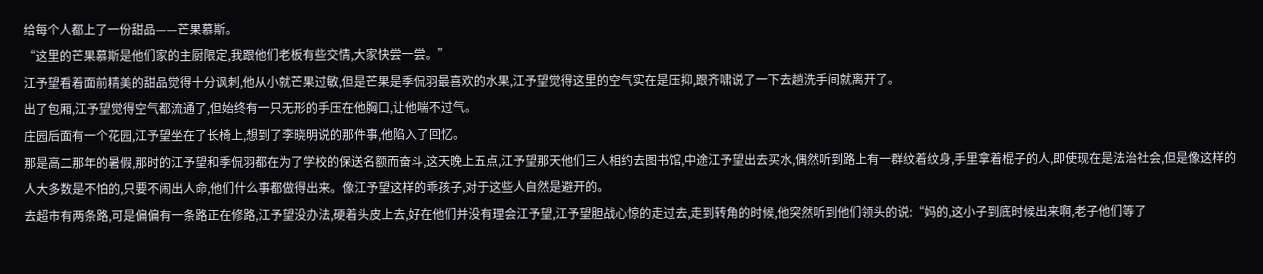给每个人都上了一份甜品——芒果慕斯。
“这里的芒果慕斯是他们家的主厨限定,我跟他们老板有些交情,大家快尝一尝。”
江予望看着面前精美的甜品觉得十分讽刺,他从小就芒果过敏,但是芒果是季侃羽最喜欢的水果,江予望觉得这里的空气实在是压抑,跟齐啸说了一下去趟洗手间就离开了。
出了包厢,江予望觉得空气都流通了,但始终有一只无形的手压在他胸口,让他喘不过气。
庄园后面有一个花园,江予望坐在了长椅上,想到了李晓明说的那件事,他陷入了回忆。
那是高二那年的暑假,那时的江予望和季侃羽都在为了学校的保送名额而奋斗,这天晚上五点,江予望那天他们三人相约去图书馆,中途江予望出去买水,偶然听到路上有一群纹着纹身,手里拿着棍子的人,即使现在是法治社会,但是像这样的人大多数是不怕的,只要不闹出人命,他们什么事都做得出来。像江予望这样的乖孩子,对于这些人自然是避开的。
去超市有两条路,可是偏偏有一条路正在修路,江予望没办法,硬着头皮上去,好在他们并没有理会江予望,江予望胆战心惊的走过去,走到转角的时候,他突然听到他们领头的说:“妈的,这小子到底时候出来啊,老子他们等了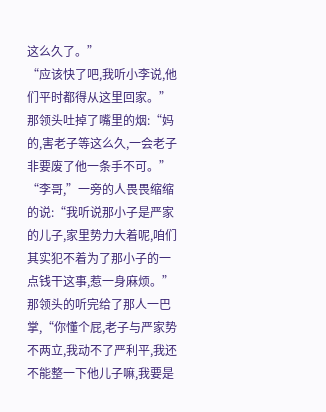这么久了。”
“应该快了吧,我听小李说,他们平时都得从这里回家。”
那领头吐掉了嘴里的烟:“妈的,害老子等这么久,一会老子非要废了他一条手不可。”
“李哥,”一旁的人畏畏缩缩的说:“我听说那小子是严家的儿子,家里势力大着呢,咱们其实犯不着为了那小子的一点钱干这事,惹一身麻烦。”
那领头的听完给了那人一巴掌,“你懂个屁,老子与严家势不两立,我动不了严利平,我还不能整一下他儿子嘛,我要是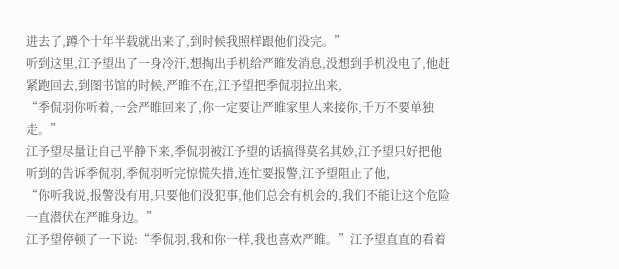进去了,蹲个十年半载就出来了,到时候我照样跟他们没完。”
听到这里,江予望出了一身冷汗,想掏出手机给严睢发消息,没想到手机没电了,他赶紧跑回去,到图书馆的时候,严睢不在,江予望把季侃羽拉出来,
“季侃羽你听着,一会严睢回来了,你一定要让严睢家里人来接你,千万不要单独走。”
江予望尽量让自己平静下来,季侃羽被江予望的话搞得莫名其妙,江予望只好把他听到的告诉季侃羽,季侃羽听完惊慌失措,连忙要报警,江予望阻止了他,
“你听我说,报警没有用,只要他们没犯事,他们总会有机会的,我们不能让这个危险一直潜伏在严睢身边。”
江予望停顿了一下说:“季侃羽,我和你一样,我也喜欢严睢。”江予望直直的看着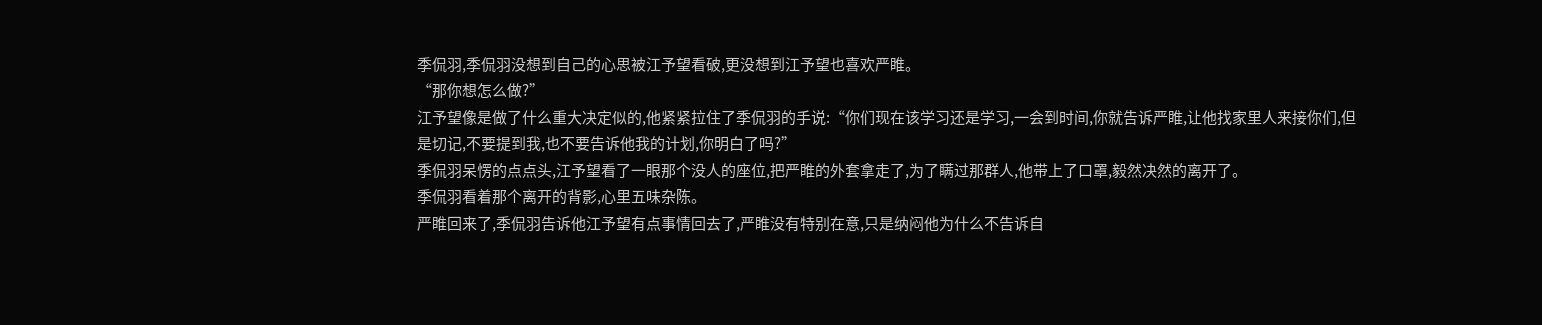季侃羽,季侃羽没想到自己的心思被江予望看破,更没想到江予望也喜欢严睢。
“那你想怎么做?”
江予望像是做了什么重大决定似的,他紧紧拉住了季侃羽的手说:“你们现在该学习还是学习,一会到时间,你就告诉严睢,让他找家里人来接你们,但是切记,不要提到我,也不要告诉他我的计划,你明白了吗?”
季侃羽呆愣的点点头,江予望看了一眼那个没人的座位,把严睢的外套拿走了,为了瞒过那群人,他带上了口罩,毅然决然的离开了。
季侃羽看着那个离开的背影,心里五味杂陈。
严睢回来了,季侃羽告诉他江予望有点事情回去了,严睢没有特别在意,只是纳闷他为什么不告诉自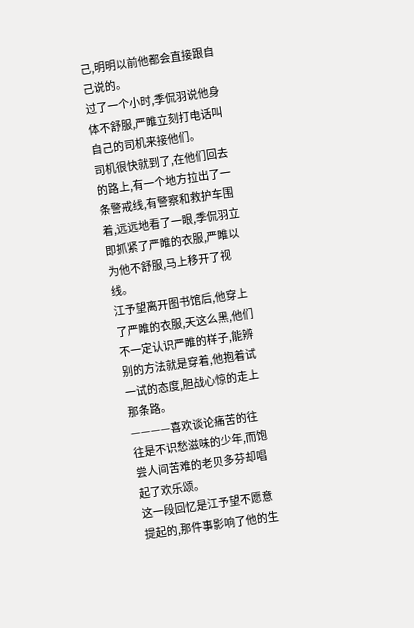己,明明以前他都会直接跟自己说的。
过了一个小时,季侃羽说他身体不舒服,严睢立刻打电话叫自己的司机来接他们。
司机很快就到了,在他们回去的路上,有一个地方拉出了一条警戒线,有警察和救护车围着,远远地看了一眼,季侃羽立即抓紧了严睢的衣服,严睢以为他不舒服,马上移开了视线。
江予望离开图书馆后,他穿上了严睢的衣服,天这么黑,他们不一定认识严睢的样子,能辨别的方法就是穿着,他抱着试一试的态度,胆战心惊的走上那条路。
————喜欢谈论痛苦的往往是不识愁滋味的少年,而饱尝人间苦难的老贝多芬却唱起了欢乐颂。
这一段回忆是江予望不愿意提起的,那件事影响了他的生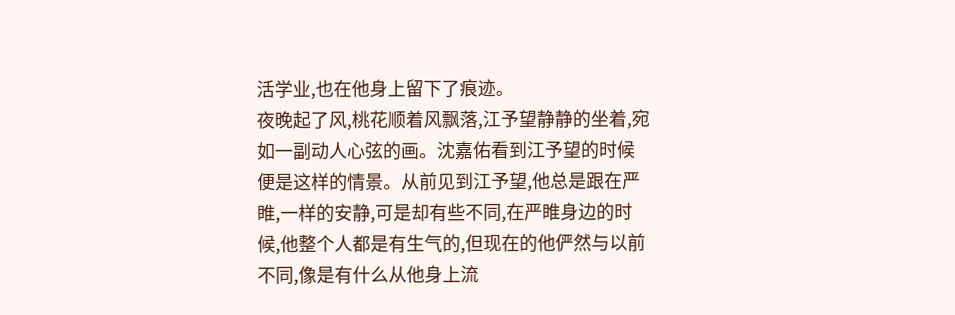活学业,也在他身上留下了痕迹。
夜晚起了风,桃花顺着风飘落,江予望静静的坐着,宛如一副动人心弦的画。沈嘉佑看到江予望的时候便是这样的情景。从前见到江予望,他总是跟在严睢,一样的安静,可是却有些不同,在严睢身边的时候,他整个人都是有生气的,但现在的他俨然与以前不同,像是有什么从他身上流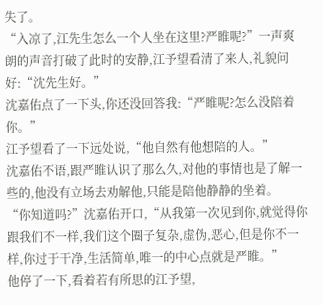失了。
“入凉了,江先生怎么一个人坐在这里?严睢呢?”一声爽朗的声音打破了此时的安静,江予望看清了来人,礼貌问好:“沈先生好。”
沈嘉佑点了一下头,你还没回答我:“严睢呢?怎么没陪着你。”
江予望看了一下远处说,“他自然有他想陪的人。”
沈嘉佑不语,跟严睢认识了那么久,对他的事情也是了解一些的,他没有立场去劝解他,只能是陪他静静的坐着。
“你知道吗?”沈嘉佑开口,“从我第一次见到你,就觉得你跟我们不一样,我们这个圈子复杂,虚伪,恶心,但是你不一样,你过于干净,生活简单,唯一的中心点就是严睢。”
他停了一下,看着若有所思的江予望,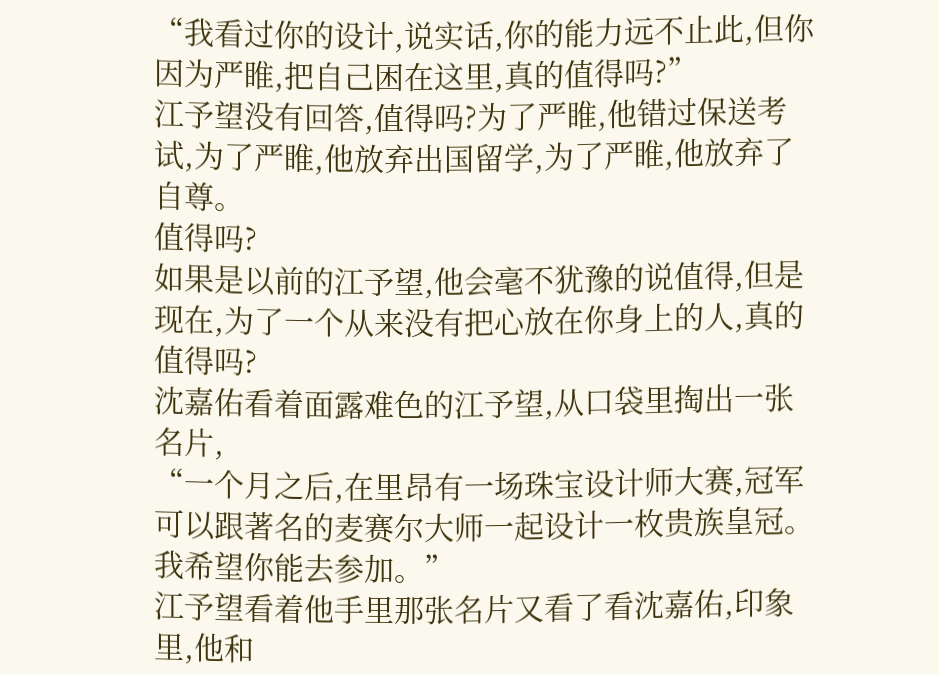“我看过你的设计,说实话,你的能力远不止此,但你因为严睢,把自己困在这里,真的值得吗?”
江予望没有回答,值得吗?为了严睢,他错过保送考试,为了严睢,他放弃出国留学,为了严睢,他放弃了自尊。
值得吗?
如果是以前的江予望,他会毫不犹豫的说值得,但是现在,为了一个从来没有把心放在你身上的人,真的值得吗?
沈嘉佑看着面露难色的江予望,从口袋里掏出一张名片,
“一个月之后,在里昂有一场珠宝设计师大赛,冠军可以跟著名的麦赛尔大师一起设计一枚贵族皇冠。我希望你能去参加。”
江予望看着他手里那张名片又看了看沈嘉佑,印象里,他和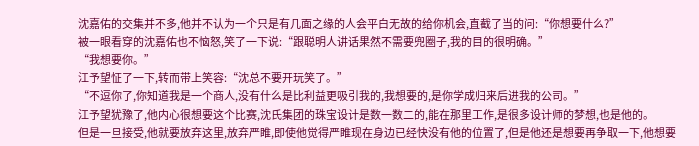沈嘉佑的交集并不多,他并不认为一个只是有几面之缘的人会平白无故的给你机会,直截了当的问:“你想要什么?”
被一眼看穿的沈嘉佑也不恼怒,笑了一下说:“跟聪明人讲话果然不需要兜圈子,我的目的很明确。”
“我想要你。”
江予望怔了一下,转而带上笑容:“沈总不要开玩笑了。”
“不逗你了,你知道我是一个商人,没有什么是比利益更吸引我的,我想要的,是你学成归来后进我的公司。”
江予望犹豫了,他内心很想要这个比赛,沈氏集团的珠宝设计是数一数二的,能在那里工作,是很多设计师的梦想,也是他的。
但是一旦接受,他就要放弃这里,放弃严睢,即使他觉得严睢现在身边已经快没有他的位置了,但是他还是想要再争取一下,他想要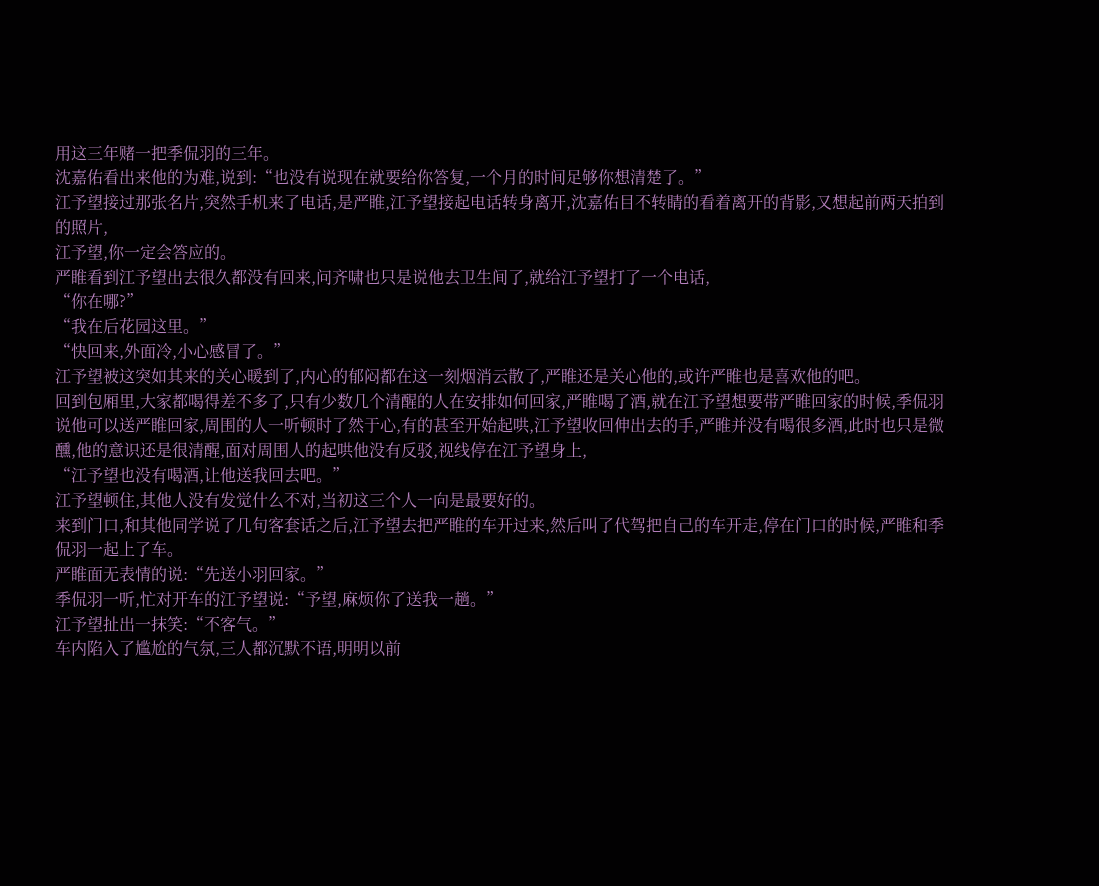用这三年赌一把季侃羽的三年。
沈嘉佑看出来他的为难,说到:“也没有说现在就要给你答复,一个月的时间足够你想清楚了。”
江予望接过那张名片,突然手机来了电话,是严睢,江予望接起电话转身离开,沈嘉佑目不转睛的看着离开的背影,又想起前两天拍到的照片,
江予望,你一定会答应的。
严睢看到江予望出去很久都没有回来,问齐啸也只是说他去卫生间了,就给江予望打了一个电话,
“你在哪?”
“我在后花园这里。”
“快回来,外面冷,小心感冒了。”
江予望被这突如其来的关心暖到了,内心的郁闷都在这一刻烟消云散了,严睢还是关心他的,或许严睢也是喜欢他的吧。
回到包厢里,大家都喝得差不多了,只有少数几个清醒的人在安排如何回家,严睢喝了酒,就在江予望想要带严睢回家的时候,季侃羽说他可以送严睢回家,周围的人一听顿时了然于心,有的甚至开始起哄,江予望收回伸出去的手,严睢并没有喝很多酒,此时也只是微醺,他的意识还是很清醒,面对周围人的起哄他没有反驳,视线停在江予望身上,
“江予望也没有喝酒,让他送我回去吧。”
江予望顿住,其他人没有发觉什么不对,当初这三个人一向是最要好的。
来到门口,和其他同学说了几句客套话之后,江予望去把严睢的车开过来,然后叫了代驾把自己的车开走,停在门口的时候,严睢和季侃羽一起上了车。
严睢面无表情的说:“先送小羽回家。”
季侃羽一听,忙对开车的江予望说:“予望,麻烦你了送我一趟。”
江予望扯出一抹笑:“不客气。”
车内陷入了尴尬的气氛,三人都沉默不语,明明以前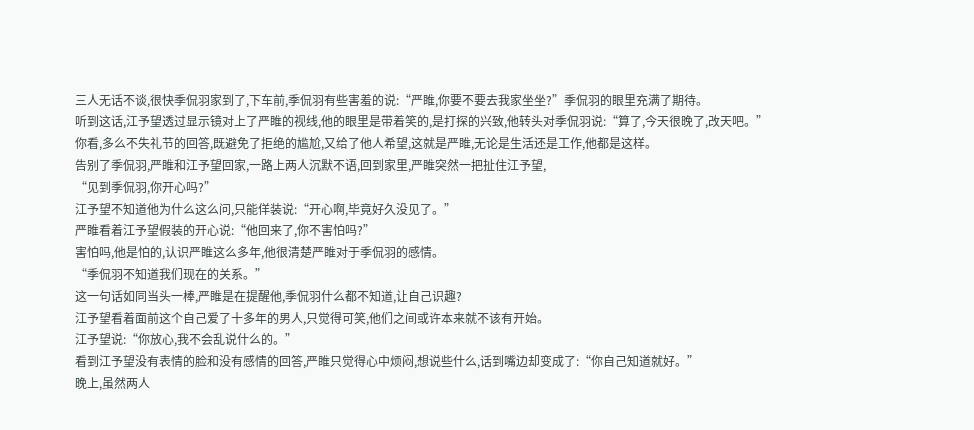三人无话不谈,很快季侃羽家到了,下车前,季侃羽有些害羞的说:“严睢,你要不要去我家坐坐?”季侃羽的眼里充满了期待。
听到这话,江予望透过显示镜对上了严睢的视线,他的眼里是带着笑的,是打探的兴致,他转头对季侃羽说:“算了,今天很晚了,改天吧。”
你看,多么不失礼节的回答,既避免了拒绝的尴尬,又给了他人希望,这就是严睢,无论是生活还是工作,他都是这样。
告别了季侃羽,严睢和江予望回家,一路上两人沉默不语,回到家里,严睢突然一把扯住江予望,
“见到季侃羽,你开心吗?”
江予望不知道他为什么这么问,只能佯装说:“开心啊,毕竟好久没见了。”
严睢看着江予望假装的开心说:“他回来了,你不害怕吗?”
害怕吗,他是怕的,认识严睢这么多年,他很清楚严睢对于季侃羽的感情。
“季侃羽不知道我们现在的关系。”
这一句话如同当头一棒,严睢是在提醒他,季侃羽什么都不知道,让自己识趣?
江予望看着面前这个自己爱了十多年的男人,只觉得可笑,他们之间或许本来就不该有开始。
江予望说:“你放心,我不会乱说什么的。”
看到江予望没有表情的脸和没有感情的回答,严睢只觉得心中烦闷,想说些什么,话到嘴边却变成了:“你自己知道就好。”
晚上,虽然两人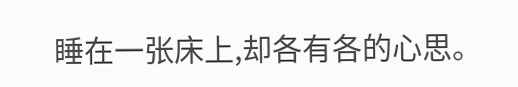睡在一张床上,却各有各的心思。